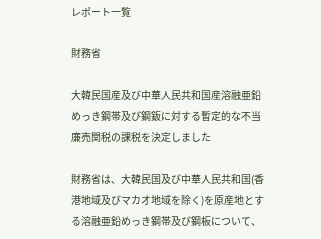レポート一覧

財務省

大韓民国産及び中華人民共和国産溶融亜鉛めっき鋼帯及び鋼鈑に対する暫定的な不当廉売関税の課税を決定しました

財務省は、大韓民国及び中華人民共和国(香港地域及びマカオ地域を除く)を原産地とする溶融亜鉛めっき鋼帯及び鋼板について、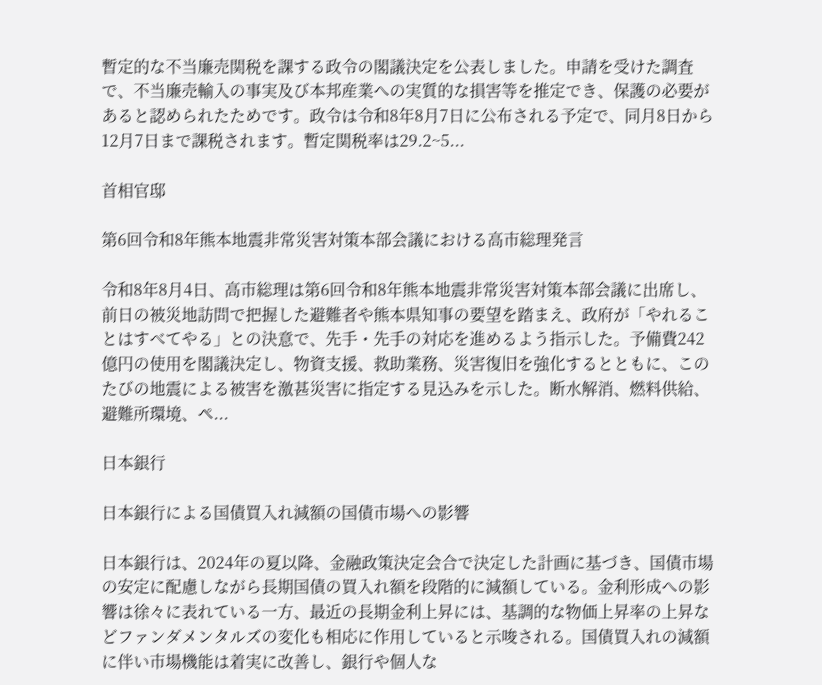暫定的な不当廉売関税を課する政令の閣議決定を公表しました。申請を受けた調査で、不当廉売輸入の事実及び本邦産業への実質的な損害等を推定でき、保護の必要があると認められたためです。政令は令和8年8月7日に公布される予定で、同月8日から12月7日まで課税されます。暫定関税率は29.2~5...

首相官邸

第6回令和8年熊本地震非常災害対策本部会議における高市総理発言

令和8年8月4日、高市総理は第6回令和8年熊本地震非常災害対策本部会議に出席し、前日の被災地訪問で把握した避難者や熊本県知事の要望を踏まえ、政府が「やれることはすべてやる」との決意で、先手・先手の対応を進めるよう指示した。予備費242億円の使用を閣議決定し、物資支援、救助業務、災害復旧を強化するとともに、このたびの地震による被害を激甚災害に指定する見込みを示した。断水解消、燃料供給、避難所環境、ペ...

日本銀行

日本銀行による国債買入れ減額の国債市場への影響

日本銀行は、2024年の夏以降、金融政策決定会合で決定した計画に基づき、国債市場の安定に配慮しながら長期国債の買入れ額を段階的に減額している。金利形成への影響は徐々に表れている一方、最近の長期金利上昇には、基調的な物価上昇率の上昇などファンダメンタルズの変化も相応に作用していると示唆される。国債買入れの減額に伴い市場機能は着実に改善し、銀行や個人な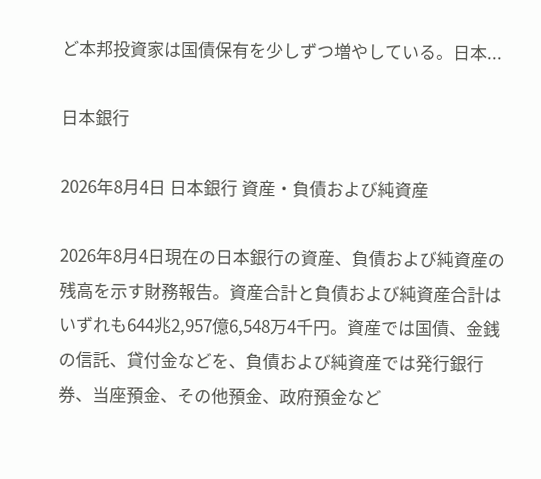ど本邦投資家は国債保有を少しずつ増やしている。日本...

日本銀行

2026年8月4日 日本銀行 資産・負債および純資産

2026年8月4日現在の日本銀行の資産、負債および純資産の残高を示す財務報告。資産合計と負債および純資産合計はいずれも644兆2,957億6,548万4千円。資産では国債、金銭の信託、貸付金などを、負債および純資産では発行銀行券、当座預金、その他預金、政府預金など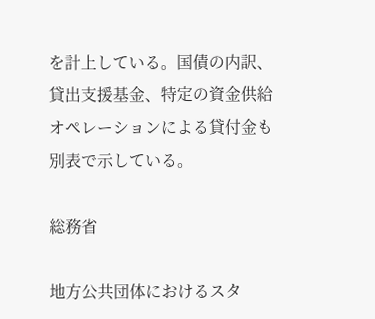を計上している。国債の内訳、貸出支援基金、特定の資金供給オペレーションによる貸付金も別表で示している。

総務省

地方公共団体におけるスタ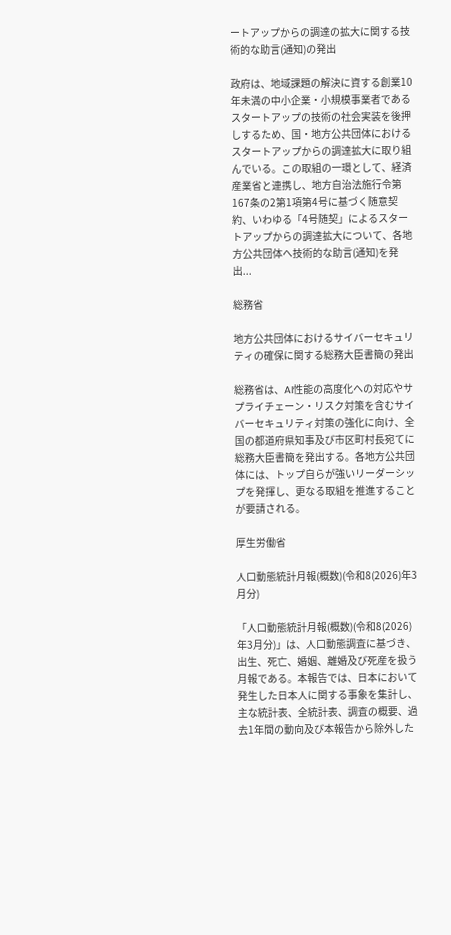ートアップからの調達の拡大に関する技術的な助言(通知)の発出

政府は、地域課題の解決に資する創業10年未満の中小企業・小規模事業者であるスタートアップの技術の社会実装を後押しするため、国・地方公共団体におけるスタートアップからの調達拡大に取り組んでいる。この取組の一環として、経済産業省と連携し、地方自治法施行令第167条の2第1項第4号に基づく随意契約、いわゆる「4号随契」によるスタートアップからの調達拡大について、各地方公共団体へ技術的な助言(通知)を発出...

総務省

地方公共団体におけるサイバーセキュリティの確保に関する総務大臣書簡の発出

総務省は、AI性能の高度化への対応やサプライチェーン・リスク対策を含むサイバーセキュリティ対策の強化に向け、全国の都道府県知事及び市区町村長宛てに総務大臣書簡を発出する。各地方公共団体には、トップ自らが強いリーダーシップを発揮し、更なる取組を推進することが要請される。

厚生労働省

人口動態統計月報(概数)(令和8(2026)年3月分)

「人口動態統計月報(概数)(令和8(2026)年3月分)」は、人口動態調査に基づき、出生、死亡、婚姻、離婚及び死産を扱う月報である。本報告では、日本において発生した日本人に関する事象を集計し、主な統計表、全統計表、調査の概要、過去1年間の動向及び本報告から除外した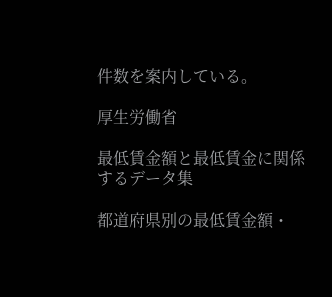件数を案内している。

厚生労働省

最低賃金額と最低賃金に関係するデータ集

都道府県別の最低賃金額・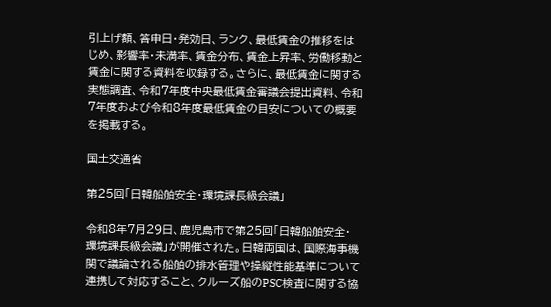引上げ額、答申日・発効日、ランク、最低賃金の推移をはじめ、影響率・未満率、賃金分布、賃金上昇率、労働移動と賃金に関する資料を収録する。さらに、最低賃金に関する実態調査、令和7年度中央最低賃金審議会提出資料、令和7年度および令和8年度最低賃金の目安についての概要を掲載する。

国土交通省

第25回「日韓船舶安全・環境課長級会議」

令和8年7月29日、鹿児島市で第25回「日韓船舶安全・環境課長級会議」が開催された。日韓両国は、国際海事機関で議論される船舶の排水管理や操縦性能基準について連携して対応すること、クルーズ船のPSC検査に関する協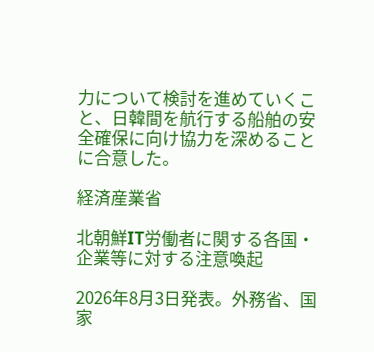力について検討を進めていくこと、日韓間を航行する船舶の安全確保に向け協力を深めることに合意した。

経済産業省

北朝鮮IT労働者に関する各国・企業等に対する注意喚起

2026年8月3日発表。外務省、国家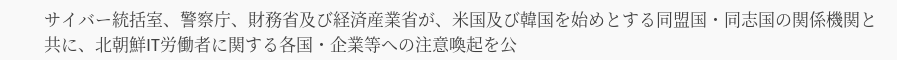サイバー統括室、警察庁、財務省及び経済産業省が、米国及び韓国を始めとする同盟国・同志国の関係機関と共に、北朝鮮IT労働者に関する各国・企業等への注意喚起を公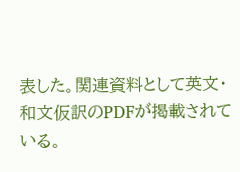表した。関連資料として英文・和文仮訳のPDFが掲載されている。